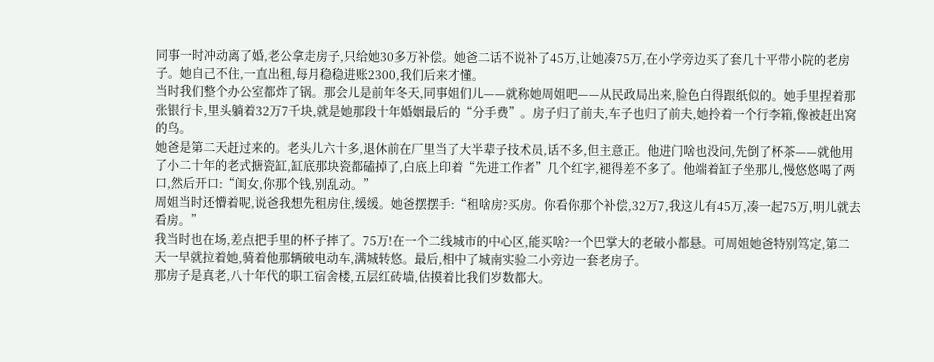同事一时冲动离了婚,老公拿走房子,只给她30多万补偿。她爸二话不说补了45万,让她凑75万,在小学旁边买了套几十平带小院的老房子。她自己不住,一直出租,每月稳稳进账2300,我们后来才懂。
当时我们整个办公室都炸了锅。那会儿是前年冬天,同事姐们儿——就称她周姐吧——从民政局出来,脸色白得跟纸似的。她手里捏着那张银行卡,里头躺着32万7千块,就是她那段十年婚姻最后的“分手费”。房子归了前夫,车子也归了前夫,她拎着一个行李箱,像被赶出窝的鸟。
她爸是第二天赶过来的。老头儿六十多,退休前在厂里当了大半辈子技术员,话不多,但主意正。他进门啥也没问,先倒了杯茶——就他用了小二十年的老式搪瓷缸,缸底那块瓷都磕掉了,白底上印着“先进工作者”几个红字,褪得差不多了。他端着缸子坐那儿,慢悠悠喝了两口,然后开口:“闺女,你那个钱,别乱动。”
周姐当时还懵着呢,说爸我想先租房住,缓缓。她爸摆摆手:“租啥房?买房。你看你那个补偿,32万7,我这儿有45万,凑一起75万,明儿就去看房。”
我当时也在场,差点把手里的杯子摔了。75万!在一个二线城市的中心区,能买啥?一个巴掌大的老破小都悬。可周姐她爸特别笃定,第二天一早就拉着她,骑着他那辆破电动车,满城转悠。最后,相中了城南实验二小旁边一套老房子。
那房子是真老,八十年代的职工宿舍楼,五层红砖墙,估摸着比我们岁数都大。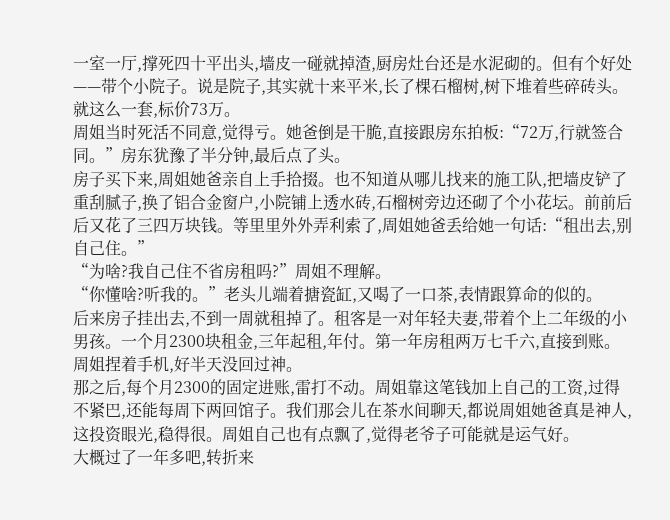一室一厅,撑死四十平出头,墙皮一碰就掉渣,厨房灶台还是水泥砌的。但有个好处——带个小院子。说是院子,其实就十来平米,长了棵石榴树,树下堆着些碎砖头。就这么一套,标价73万。
周姐当时死活不同意,觉得亏。她爸倒是干脆,直接跟房东拍板:“72万,行就签合同。”房东犹豫了半分钟,最后点了头。
房子买下来,周姐她爸亲自上手拾掇。也不知道从哪儿找来的施工队,把墙皮铲了重刮腻子,换了铝合金窗户,小院铺上透水砖,石榴树旁边还砌了个小花坛。前前后后又花了三四万块钱。等里里外外弄利索了,周姐她爸丢给她一句话:“租出去,别自己住。”
“为啥?我自己住不省房租吗?”周姐不理解。
“你懂啥?听我的。”老头儿端着搪瓷缸,又喝了一口茶,表情跟算命的似的。
后来房子挂出去,不到一周就租掉了。租客是一对年轻夫妻,带着个上二年级的小男孩。一个月2300块租金,三年起租,年付。第一年房租两万七千六,直接到账。周姐捏着手机,好半天没回过神。
那之后,每个月2300的固定进账,雷打不动。周姐靠这笔钱加上自己的工资,过得不紧巴,还能每周下两回馆子。我们那会儿在茶水间聊天,都说周姐她爸真是神人,这投资眼光,稳得很。周姐自己也有点飘了,觉得老爷子可能就是运气好。
大概过了一年多吧,转折来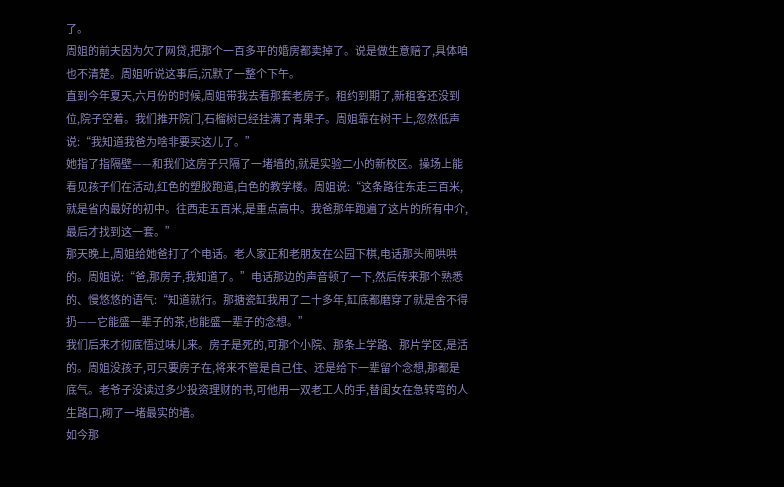了。
周姐的前夫因为欠了网贷,把那个一百多平的婚房都卖掉了。说是做生意赔了,具体咱也不清楚。周姐听说这事后,沉默了一整个下午。
直到今年夏天,六月份的时候,周姐带我去看那套老房子。租约到期了,新租客还没到位,院子空着。我们推开院门,石榴树已经挂满了青果子。周姐靠在树干上,忽然低声说:“我知道我爸为啥非要买这儿了。”
她指了指隔壁——和我们这房子只隔了一堵墙的,就是实验二小的新校区。操场上能看见孩子们在活动,红色的塑胶跑道,白色的教学楼。周姐说:“这条路往东走三百米,就是省内最好的初中。往西走五百米,是重点高中。我爸那年跑遍了这片的所有中介,最后才找到这一套。”
那天晚上,周姐给她爸打了个电话。老人家正和老朋友在公园下棋,电话那头闹哄哄的。周姐说:“爸,那房子,我知道了。”电话那边的声音顿了一下,然后传来那个熟悉的、慢悠悠的语气:“知道就行。那搪瓷缸我用了二十多年,缸底都磨穿了就是舍不得扔——它能盛一辈子的茶,也能盛一辈子的念想。”
我们后来才彻底悟过味儿来。房子是死的,可那个小院、那条上学路、那片学区,是活的。周姐没孩子,可只要房子在,将来不管是自己住、还是给下一辈留个念想,那都是底气。老爷子没读过多少投资理财的书,可他用一双老工人的手,替闺女在急转弯的人生路口,砌了一堵最实的墙。
如今那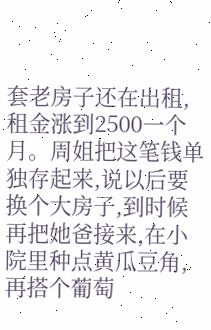套老房子还在出租,租金涨到2500一个月。周姐把这笔钱单独存起来,说以后要换个大房子,到时候再把她爸接来,在小院里种点黄瓜豆角,再搭个葡萄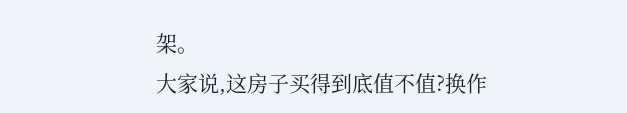架。
大家说,这房子买得到底值不值?换作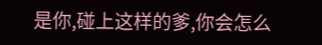是你,碰上这样的爹,你会怎么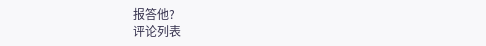报答他?
评论列表